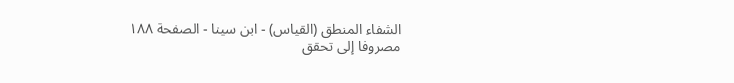الشفاء المنطق (القياس) - ابن سينا - الصفحة ١٨٨
مصروفا إلى تحقق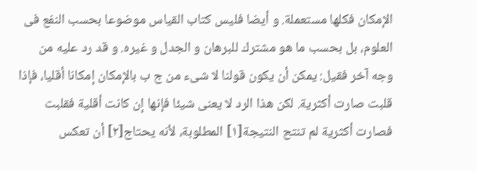الإمكان فكلها مستعملة. و أيضا فليس كتاب القياس موضوعا بحسب النفع فى العلوم، بل بحسب ما هو مشترك للبرهان و الجدل و غيره. و قد رد عليه من وجه آخر فقيل: يمكن أن يكون قولنا لا شىء من ج ب بالإمكان إمكانا أقليا، فإذا قلبت صارت أكثرية. لكن هذا الرد لا يعنى شيئا فإنها إن كانت أقلية فقلبت فصارت أكثرية لم تنتج النتيجة[١] المطلوبة، لأنه يحتاج[٢] أن تعكس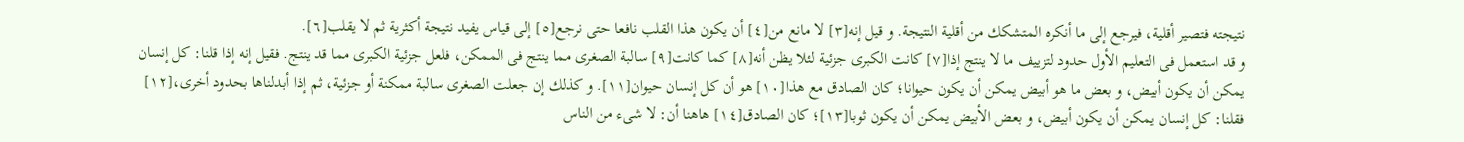نتيجته فتصير أقلية، فيرجع إلى ما أنكره المتشكك من أقلية النتيجة. و قيل إنه[٣] لا مانع من[٤] أن يكون هذا القلب نافعا حتى نرجع[٥] إلى قياس يفيد نتيجة أكثرية ثم لا يقلب[٦].
و قد استعمل فى التعليم الأول حدود لتزييف ما لا ينتج إذا[٧] كانت الكبرى جزئية لئلا يظن أنه[٨] كما كانت[٩] سالبة الصغرى مما ينتج فى الممكن، فلعل جزئية الكبرى مما قد ينتج. فقيل إنه إذا قلنا: كل إنسان يمكن أن يكون أبيض، و بعض ما هو أبيض يمكن أن يكون حيوانا؛ كان الصادق مع هذا[١٠] هو أن كل إنسان حيوان[١١]. و كذلك إن جعلت الصغرى سالبة ممكنة أو جزئية، ثم إذا أبدلناها بحدود أخرى،[١٢] فقلنا: كل إنسان يمكن أن يكون أبيض، و بعض الأبيض يمكن أن يكون ثوبا[١٣]؛ كان الصادق[١٤] هاهنا أن: لا شىء من الناس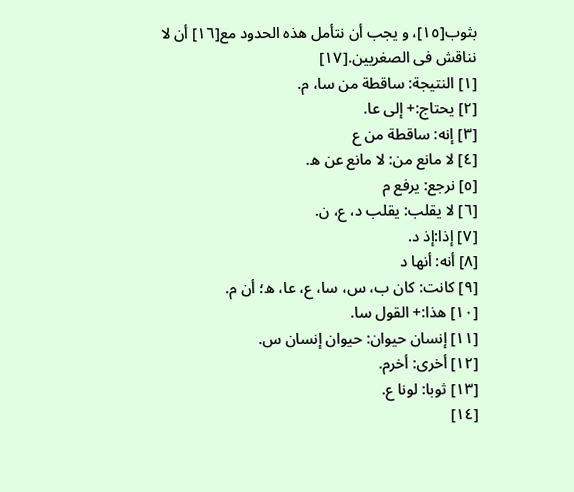بثوب[١٥]، و يجب أن نتأمل هذه الحدود مع[١٦] أن لا نناقش فى الصغريين.[١٧]
[١] النتيجة: ساقطة من سا، م.
[٢] يحتاج:+ إلى عا.
[٣] إنه: ساقطة من ع
[٤] لا مانع من: لا مانع عن ه.
[٥] نرجع: يرفع م
[٦] لا يقلب: يقلب د، ع، ن.
[٧] إذا:إذ د.
[٨] أنه: أنها د
[٩] كانت: كان ب، س، سا، ع، عا، ه؛ أن م.
[١٠] هذا:+ القول سا.
[١١] إنسان حيوان: حيوان إنسان س.
[١٢] أخرى: أخرم.
[١٣] ثوبا: لونا ع.
[١٤]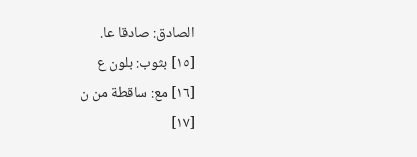الصادق: صادقا عا.
[١٥] بثوب: بلون ع
[١٦] مع: ساقطة من ن
[١٧]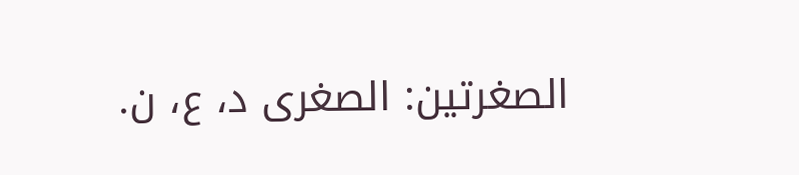الصغرتين: الصغرى د، ع، ن.